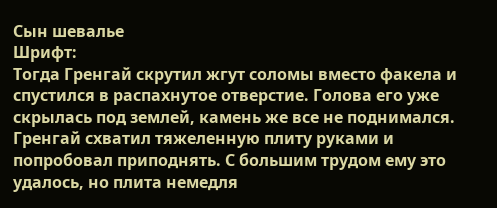Сын шевалье
Шрифт:
Тогда Гренгай скрутил жгут соломы вместо факела и спустился в распахнутое отверстие. Голова его уже скрылась под землей, камень же все не поднимался.
Гренгай схватил тяжеленную плиту руками и попробовал приподнять. С большим трудом ему это удалось, но плита немедля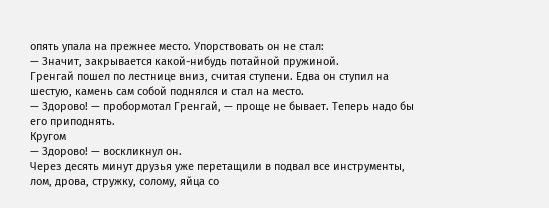опять упала на прежнее место. Упорствовать он не стал:
— Значит, закрывается какой-нибудь потайной пружиной.
Гренгай пошел по лестнице вниз, считая ступени. Едва он ступил на шестую, камень сам собой поднялся и стал на место.
— Здорово! — пробормотал Гренгай, — проще не бывает. Теперь надо бы его приподнять.
Кругом
— Здорово! — воскликнул он.
Через десять минут друзья уже перетащили в подвал все инструменты, лом, дрова, стружку, солому, яйца со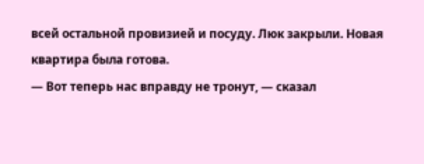всей остальной провизией и посуду. Люк закрыли. Новая квартира была готова.
— Вот теперь нас вправду не тронут, — сказал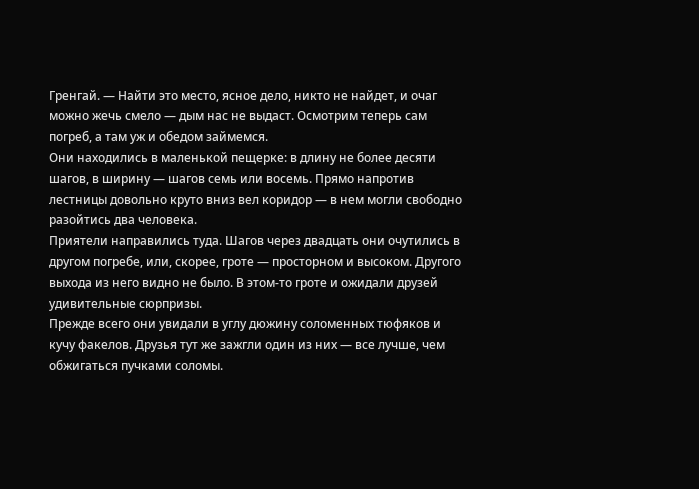Гренгай. — Найти это место, ясное дело, никто не найдет, и очаг можно жечь смело — дым нас не выдаст. Осмотрим теперь сам погреб, а там уж и обедом займемся.
Они находились в маленькой пещерке: в длину не более десяти шагов, в ширину — шагов семь или восемь. Прямо напротив лестницы довольно круто вниз вел коридор — в нем могли свободно разойтись два человека.
Приятели направились туда. Шагов через двадцать они очутились в другом погребе, или, скорее, гроте — просторном и высоком. Другого выхода из него видно не было. В этом-то гроте и ожидали друзей удивительные сюрпризы.
Прежде всего они увидали в углу дюжину соломенных тюфяков и кучу факелов. Друзья тут же зажгли один из них — все лучше, чем обжигаться пучками соломы.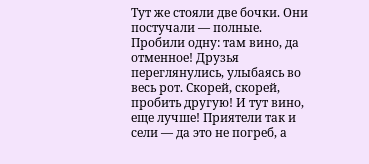Тут же стояли две бочки. Они постучали — полные. Пробили одну: там вино, да отменное! Друзья переглянулись, улыбаясь во весь рот. Скорей, скорей, пробить другую! И тут вино, еще лучше! Приятели так и сели — да это не погреб, а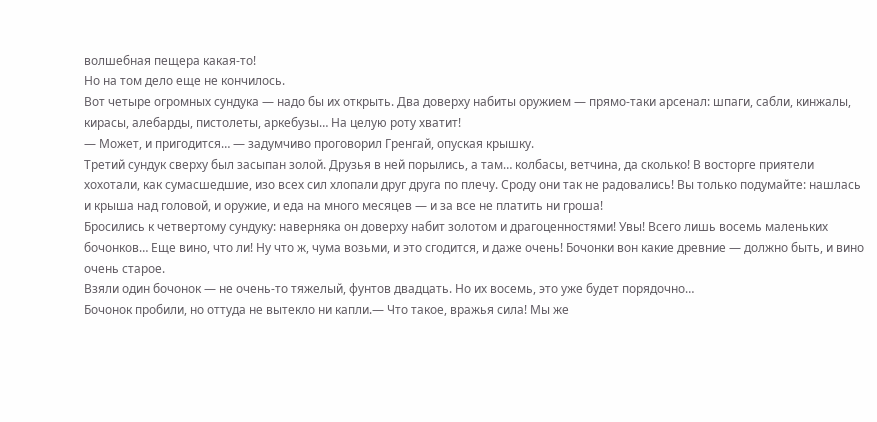волшебная пещера какая-то!
Но на том дело еще не кончилось.
Вот четыре огромных сундука — надо бы их открыть. Два доверху набиты оружием — прямо-таки арсенал: шпаги, сабли, кинжалы, кирасы, алебарды, пистолеты, аркебузы… На целую роту хватит!
— Может, и пригодится… — задумчиво проговорил Гренгай, опуская крышку.
Третий сундук сверху был засыпан золой. Друзья в ней порылись, а там… колбасы, ветчина, да сколько! В восторге приятели хохотали, как сумасшедшие, изо всех сил хлопали друг друга по плечу. Сроду они так не радовались! Вы только подумайте: нашлась и крыша над головой, и оружие, и еда на много месяцев — и за все не платить ни гроша!
Бросились к четвертому сундуку: наверняка он доверху набит золотом и драгоценностями! Увы! Всего лишь восемь маленьких бочонков… Еще вино, что ли! Ну что ж, чума возьми, и это сгодится, и даже очень! Бочонки вон какие древние — должно быть, и вино очень старое.
Взяли один бочонок — не очень-то тяжелый, фунтов двадцать. Но их восемь, это уже будет порядочно…
Бочонок пробили, но оттуда не вытекло ни капли.— Что такое, вражья сила! Мы же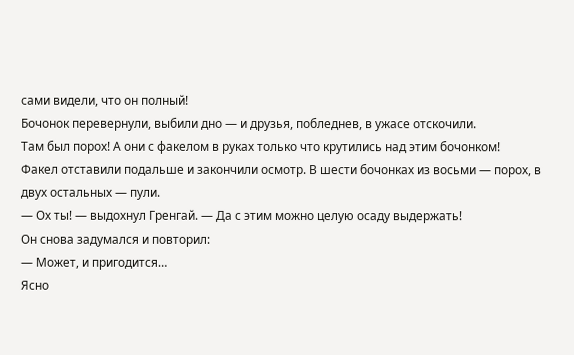сами видели, что он полный!
Бочонок перевернули, выбили дно — и друзья, побледнев, в ужасе отскочили.
Там был порох! А они с факелом в руках только что крутились над этим бочонком!
Факел отставили подальше и закончили осмотр. В шести бочонках из восьми — порох, в двух остальных — пули.
— Ох ты! — выдохнул Гренгай. — Да с этим можно целую осаду выдержать!
Он снова задумался и повторил:
— Может, и пригодится…
Ясно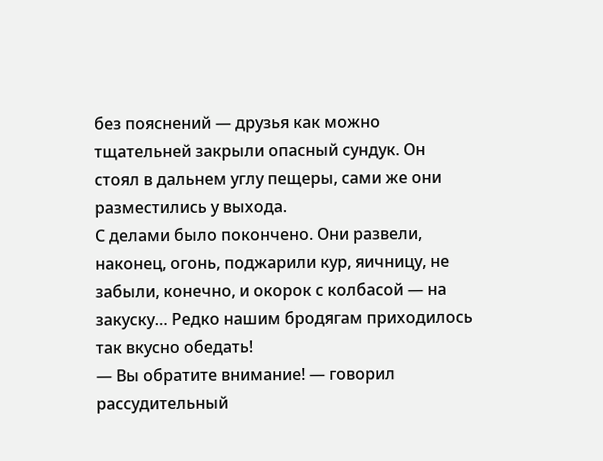без пояснений — друзья как можно тщательней закрыли опасный сундук. Он стоял в дальнем углу пещеры, сами же они разместились у выхода.
С делами было покончено. Они развели, наконец, огонь, поджарили кур, яичницу, не забыли, конечно, и окорок с колбасой — на закуску… Редко нашим бродягам приходилось так вкусно обедать!
— Вы обратите внимание! — говорил рассудительный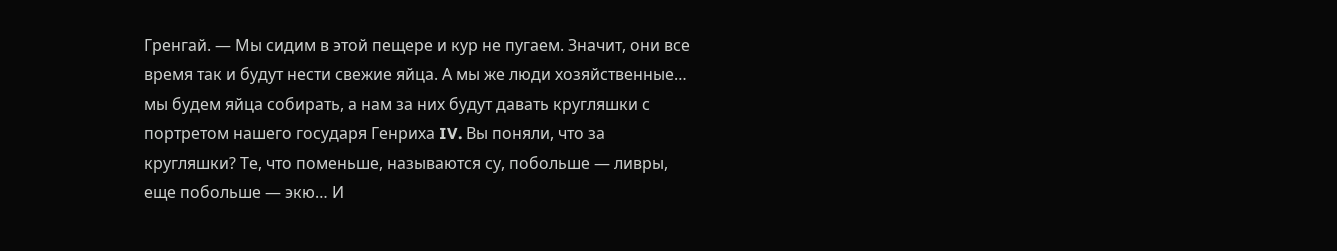Гренгай. — Мы сидим в этой пещере и кур не пугаем. Значит, они все время так и будут нести свежие яйца. А мы же люди хозяйственные… мы будем яйца собирать, а нам за них будут давать кругляшки с портретом нашего государя Генриха IV. Вы поняли, что за кругляшки? Те, что поменьше, называются су, побольше — ливры, еще побольше — экю… И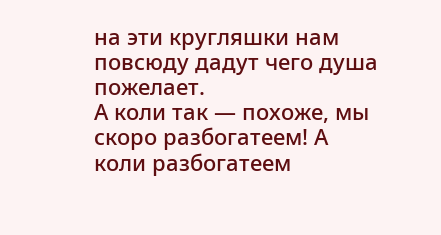на эти кругляшки нам повсюду дадут чего душа пожелает.
А коли так — похоже, мы скоро разбогатеем! А коли разбогатеем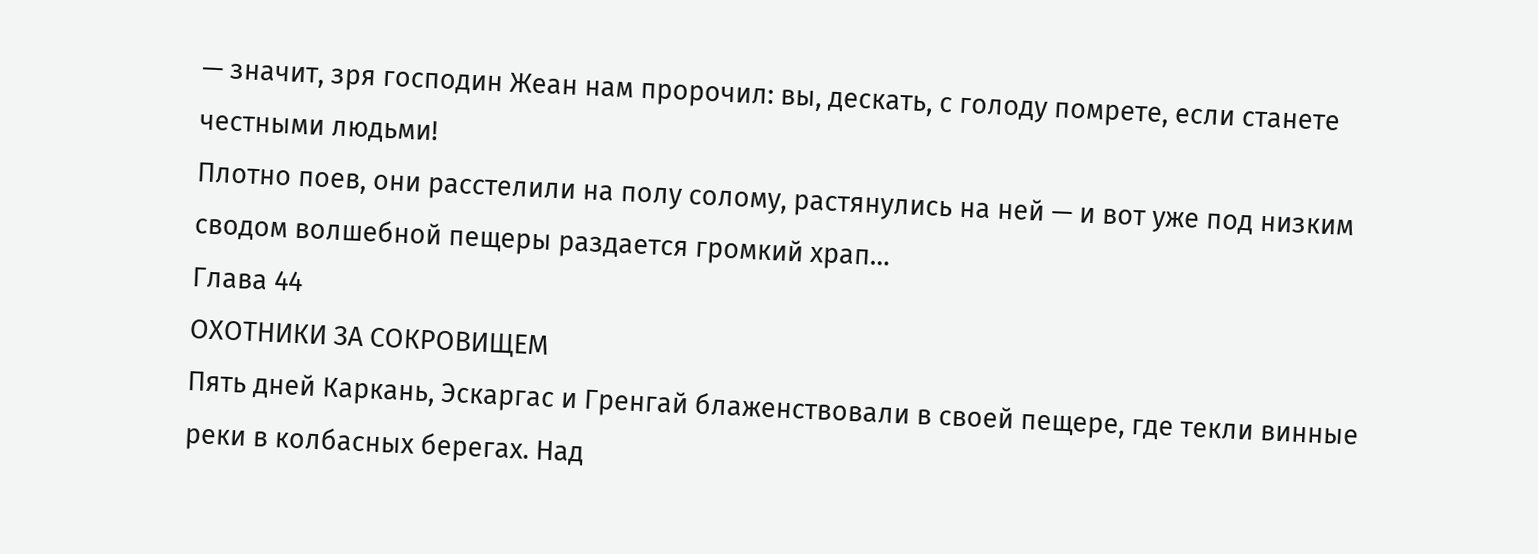— значит, зря господин Жеан нам пророчил: вы, дескать, с голоду помрете, если станете честными людьми!
Плотно поев, они расстелили на полу солому, растянулись на ней — и вот уже под низким сводом волшебной пещеры раздается громкий храп…
Глава 44
ОХОТНИКИ ЗА СОКРОВИЩЕМ
Пять дней Каркань, Эскаргас и Гренгай блаженствовали в своей пещере, где текли винные реки в колбасных берегах. Над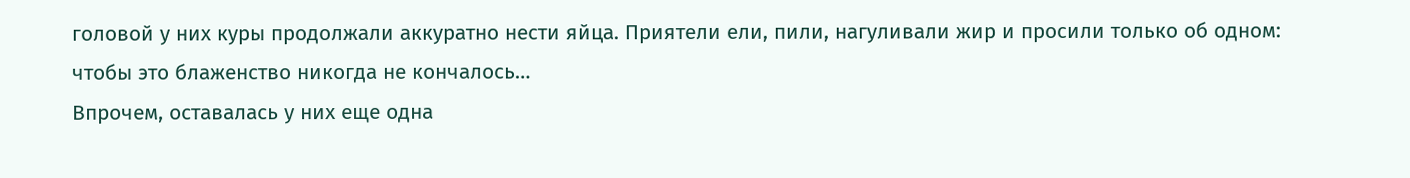головой у них куры продолжали аккуратно нести яйца. Приятели ели, пили, нагуливали жир и просили только об одном: чтобы это блаженство никогда не кончалось…
Впрочем, оставалась у них еще одна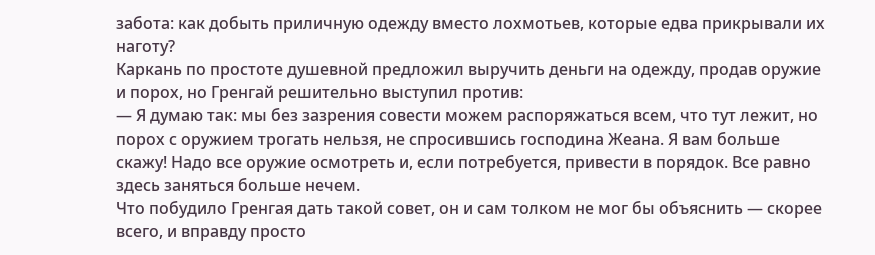забота: как добыть приличную одежду вместо лохмотьев, которые едва прикрывали их наготу?
Каркань по простоте душевной предложил выручить деньги на одежду, продав оружие и порох, но Гренгай решительно выступил против:
— Я думаю так: мы без зазрения совести можем распоряжаться всем, что тут лежит, но порох с оружием трогать нельзя, не спросившись господина Жеана. Я вам больше скажу! Надо все оружие осмотреть и, если потребуется, привести в порядок. Все равно здесь заняться больше нечем.
Что побудило Гренгая дать такой совет, он и сам толком не мог бы объяснить — скорее всего, и вправду просто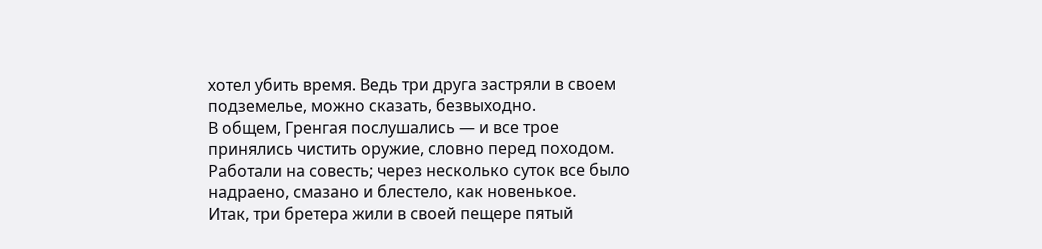хотел убить время. Ведь три друга застряли в своем подземелье, можно сказать, безвыходно.
В общем, Гренгая послушались — и все трое принялись чистить оружие, словно перед походом. Работали на совесть; через несколько суток все было надраено, смазано и блестело, как новенькое.
Итак, три бретера жили в своей пещере пятый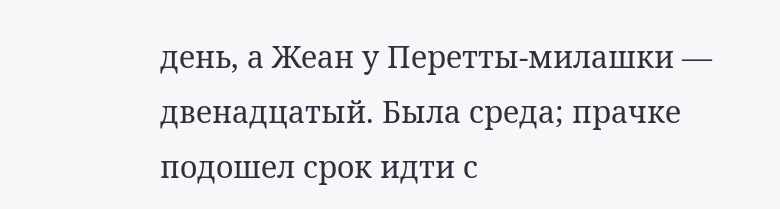день, а Жеан у Перетты-милашки — двенадцатый. Была среда; прачке подошел срок идти с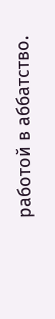работой в аббатство.